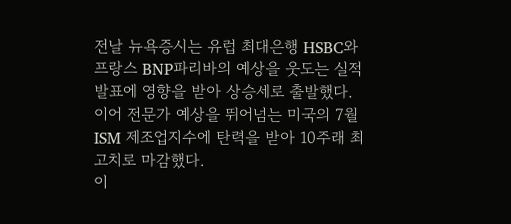전날 뉴욕증시는 유럽 최대은행 HSBC와 프랑스 BNP파리바의 예상을 웃도는 실적 발표에 영향을 받아 상승세로 출발했다. 이어 전문가 예상을 뛰어넘는 미국의 7월 ISM 제조업지수에 탄력을 받아 10주래 최고치로 마감했다.
이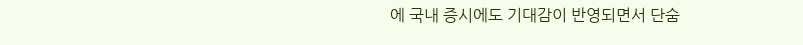에 국내 증시에도 기대감이 반영되면서 단숨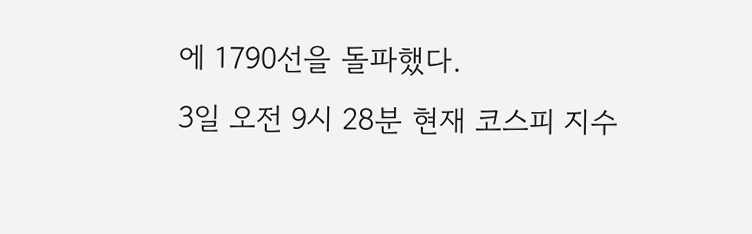에 1790선을 돌파했다.
3일 오전 9시 28분 현재 코스피 지수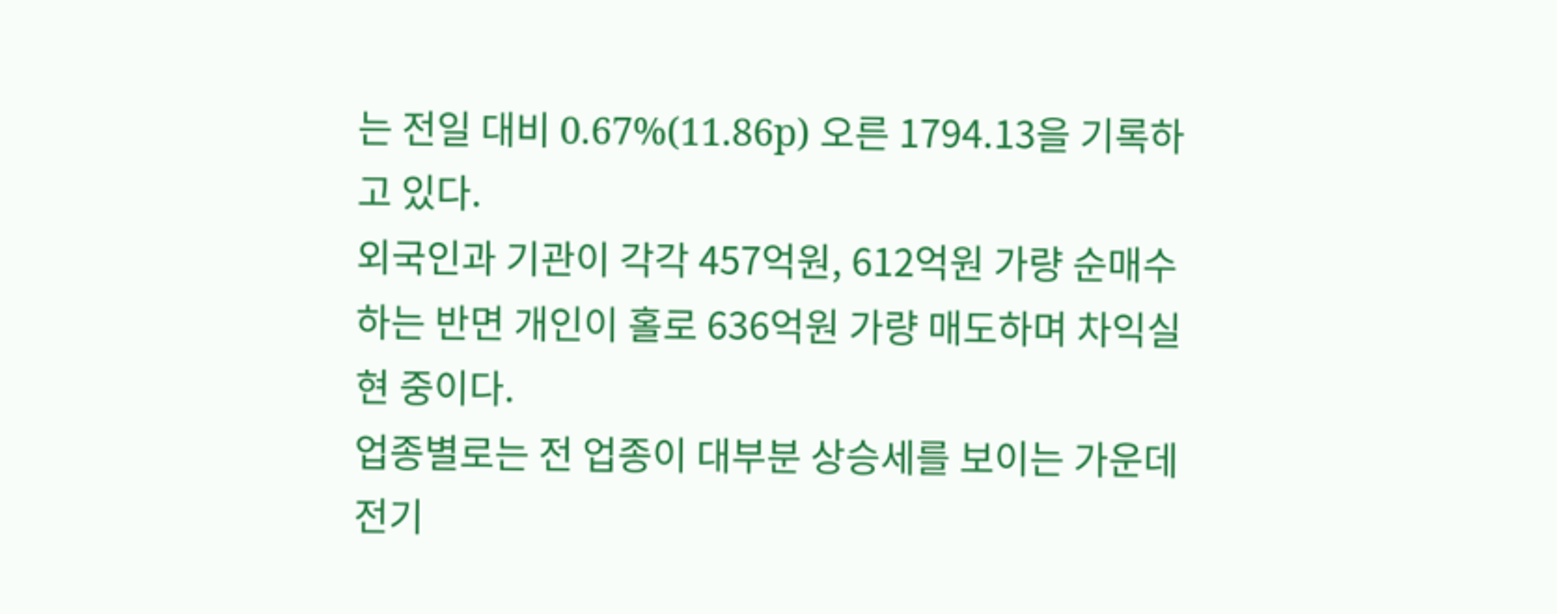는 전일 대비 0.67%(11.86p) 오른 1794.13을 기록하고 있다.
외국인과 기관이 각각 457억원, 612억원 가량 순매수하는 반면 개인이 홀로 636억원 가량 매도하며 차익실현 중이다.
업종별로는 전 업종이 대부분 상승세를 보이는 가운데 전기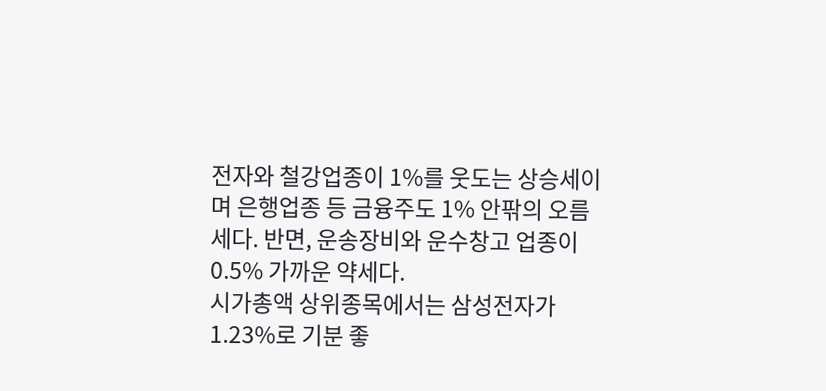전자와 철강업종이 1%를 웃도는 상승세이며 은행업종 등 금융주도 1% 안팎의 오름세다. 반면, 운송장비와 운수창고 업종이 0.5% 가까운 약세다.
시가총액 상위종목에서는 삼성전자가 1.23%로 기분 좋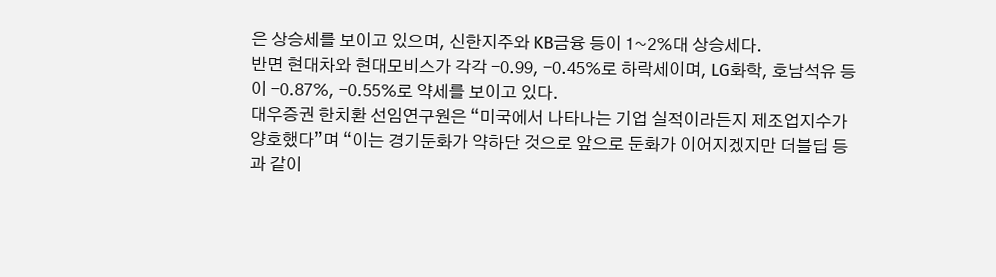은 상승세를 보이고 있으며, 신한지주와 KB금융 등이 1~2%대 상승세다.
반면 현대차와 현대모비스가 각각 -0.99, -0.45%로 하락세이며, LG화학, 호남석유 등이 -0.87%, -0.55%로 약세를 보이고 있다.
대우증권 한치환 선임연구원은 “미국에서 나타나는 기업 실적이라든지 제조업지수가 양호했다”며 “이는 경기둔화가 약하단 것으로 앞으로 둔화가 이어지겠지만 더블딥 등과 같이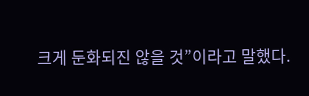크게 둔화되진 않을 것”이라고 말했다.